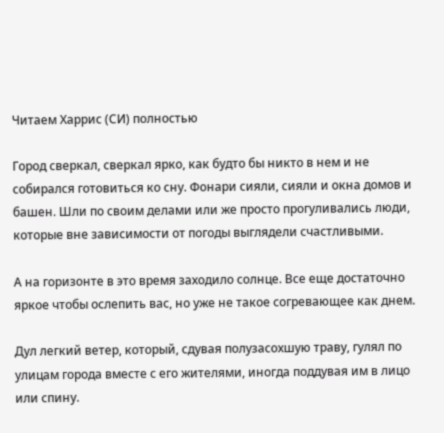Читаем Харрис (СИ) полностью

Город сверкал, сверкал ярко, как будто бы никто в нем и не собирался готовиться ко сну. Фонари сияли, сияли и окна домов и башен. Шли по своим делами или же просто прогуливались люди, которые вне зависимости от погоды выглядели счастливыми.

А на горизонте в это время заходило солнце. Все еще достаточно яркое чтобы ослепить вас, но уже не такое согревающее как днем.

Дул легкий ветер, который, сдувая полузасохшую траву, гулял по улицам города вместе с его жителями, иногда поддувая им в лицо или спину.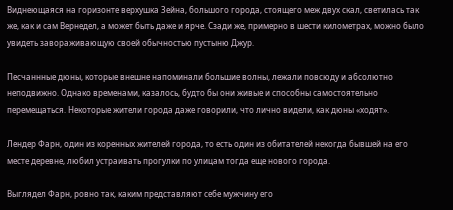Виднеющаяся на горизонте верхушка Зейна, большого города, стоящего меж двух скал, светилась так же, как и сам Вернедел, а может быть даже и ярче. Сзади же, примерно в шести километрах, можно было увидеть завораживающую своей обычностью пустыню Джур.

Песчаннные дюны, которые внешне напоминали большие волны, лежали повсюду и абсолютно неподвижно. Однако временами, казалось, будто бы они живые и способны самостоятельно перемещаться. Некоторые жители города даже говорили, что лично видели, как дюны «ходят».

Лендер Фарн, один из коренных жителей города, то есть один из обитателей некогда бывшей на его месте деревне, любил устраивать прогулки по улицам тогда еще нового города.

Выглядел Фарн, ровно так, каким представляют себе мужчину его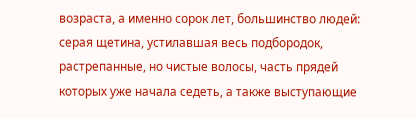возраста, а именно сорок лет, большинство людей: серая щетина, устилавшая весь подбородок, растрепанные, но чистые волосы, часть прядей которых уже начала седеть, а также выступающие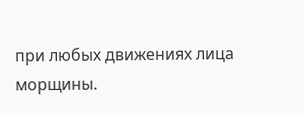при любых движениях лица морщины.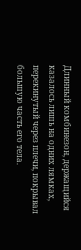Длинный комбинезон, держащийся казалось лишь на одних лямках, перекинутый через плечи, покрывал большую часть его тела.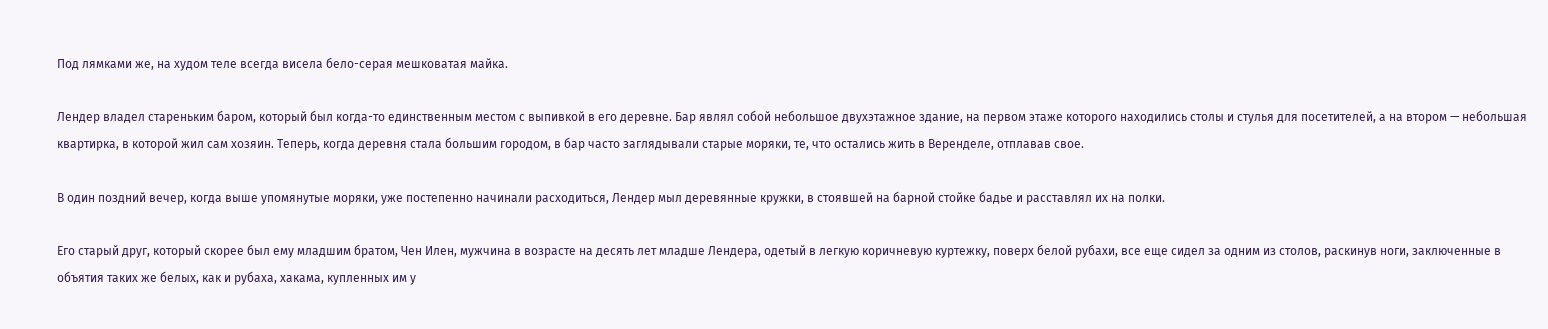Под лямками же, на худом теле всегда висела бело-серая мешковатая майка.

Лендер владел стареньким баром, который был когда-то единственным местом с выпивкой в его деревне. Бар являл собой небольшое двухэтажное здание, на первом этаже которого находились столы и стулья для посетителей, а на втором — небольшая квартирка, в которой жил сам хозяин. Теперь, когда деревня стала большим городом, в бар часто заглядывали старые моряки, те, что остались жить в Веренделе, отплавав свое.

В один поздний вечер, когда выше упомянутые моряки, уже постепенно начинали расходиться, Лендер мыл деревянные кружки, в стоявшей на барной стойке бадье и расставлял их на полки.

Его старый друг, который скорее был ему младшим братом, Чен Илен, мужчина в возрасте на десять лет младше Лендера, одетый в легкую коричневую куртежку, поверх белой рубахи, все еще сидел за одним из столов, раскинув ноги, заключенные в объятия таких же белых, как и рубаха, хакама, купленных им у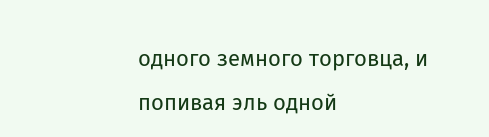одного земного торговца, и попивая эль одной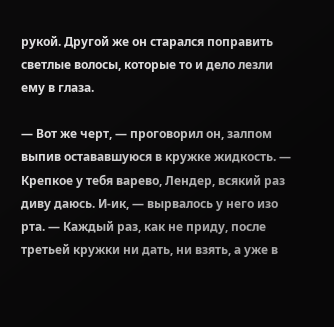рукой. Другой же он старался поправить светлые волосы, которые то и дело лезли ему в глаза.

— Вот же черт, — проговорил он, залпом выпив остававшуюся в кружке жидкость. — Крепкое у тебя варево, Лендер, всякий раз диву даюсь. И-ик, — вырвалось у него изо рта. — Каждый раз, как не приду, после третьей кружки ни дать, ни взять, а уже в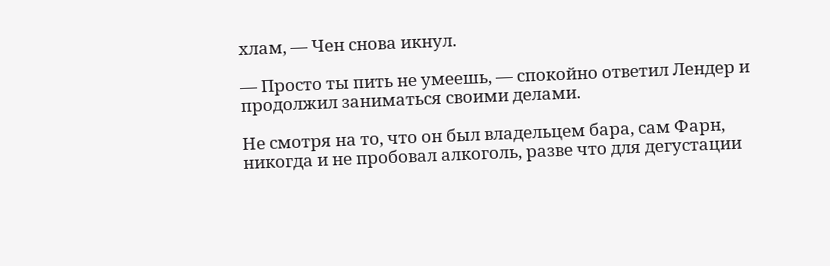хлам, — Чен снова икнул.

— Просто ты пить не умеешь, — спокойно ответил Лендер и продолжил заниматься своими делами.

Не смотря на то, что он был владельцем бара, сам Фарн, никогда и не пробовал алкоголь, разве что для дегустации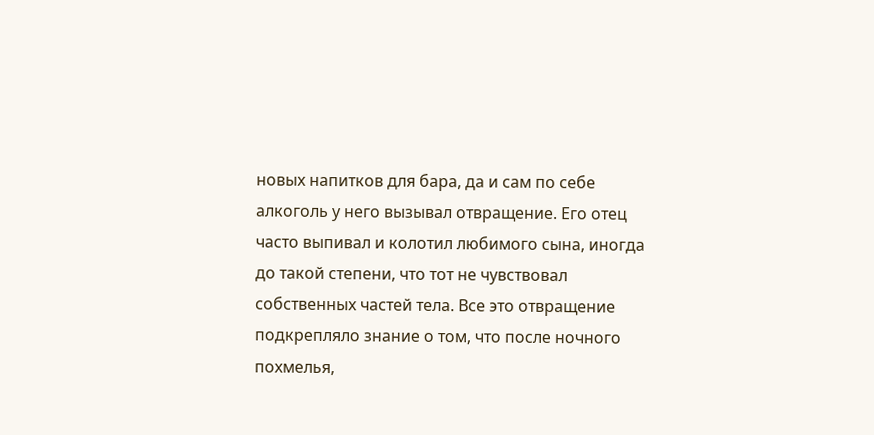новых напитков для бара, да и сам по себе алкоголь у него вызывал отвращение. Его отец часто выпивал и колотил любимого сына, иногда до такой степени, что тот не чувствовал собственных частей тела. Все это отвращение подкрепляло знание о том, что после ночного похмелья,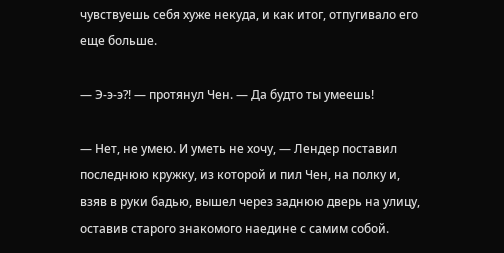чувствуешь себя хуже некуда, и как итог, отпугивало его еще больше.

— Э-э-э?! — протянул Чен. — Да будто ты умеешь!

— Нет, не умею. И уметь не хочу, — Лендер поставил последнюю кружку, из которой и пил Чен, на полку и, взяв в руки бадью, вышел через заднюю дверь на улицу, оставив старого знакомого наедине с самим собой.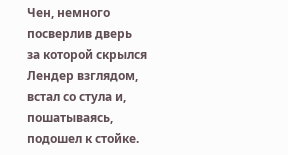Чен, немного посверлив дверь за которой скрылся Лендер взглядом, встал со стула и, пошатываясь, подошел к стойке.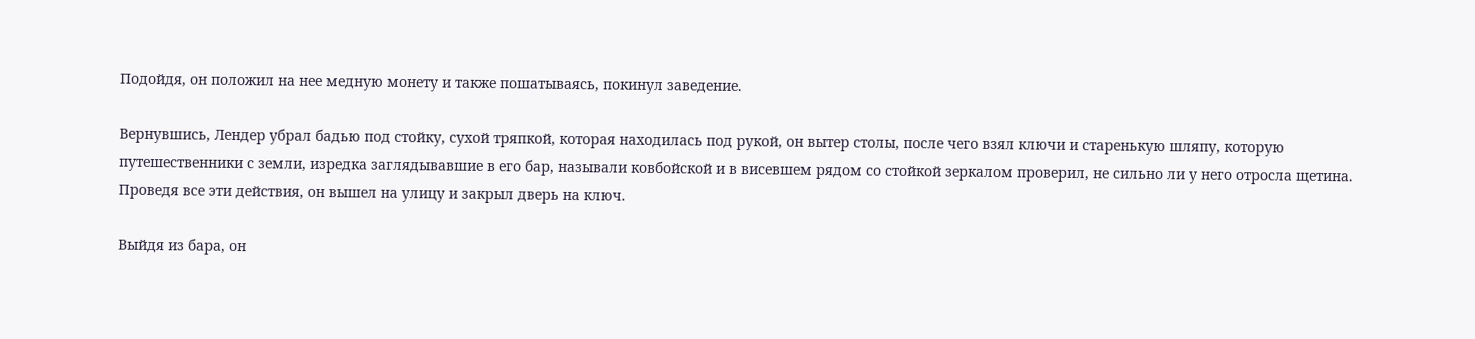Подойдя, он положил на нее медную монету и также пошатываясь, покинул заведение.

Вернувшись, Лендер убрал бадью под стойку, сухой тряпкой, которая находилась под рукой, он вытер столы, после чего взял ключи и старенькую шляпу, которую путешественники с земли, изредка заглядывавшие в его бар, называли ковбойской и в висевшем рядом со стойкой зеркалом проверил, не сильно ли у него отросла щетина. Проведя все эти действия, он вышел на улицу и закрыл дверь на ключ.

Выйдя из бара, он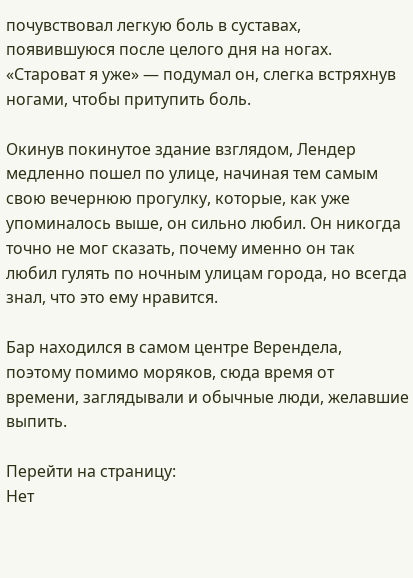почувствовал легкую боль в суставах, появившуюся после целого дня на ногах. «Староват я уже» — подумал он, слегка встряхнув ногами, чтобы притупить боль.

Окинув покинутое здание взглядом, Лендер медленно пошел по улице, начиная тем самым свою вечернюю прогулку, которые, как уже упоминалось выше, он сильно любил. Он никогда точно не мог сказать, почему именно он так любил гулять по ночным улицам города, но всегда знал, что это ему нравится.

Бар находился в самом центре Верендела, поэтому помимо моряков, сюда время от времени, заглядывали и обычные люди, желавшие выпить.

Перейти на страницу:
Нет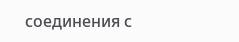соединения с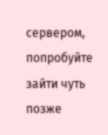сервером, попробуйте зайти чуть позже